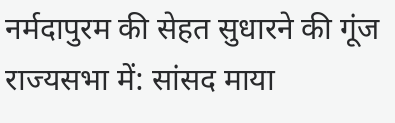नर्मदापुरम की सेहत सुधारने की गूंज राज्यसभा में: सांसद माया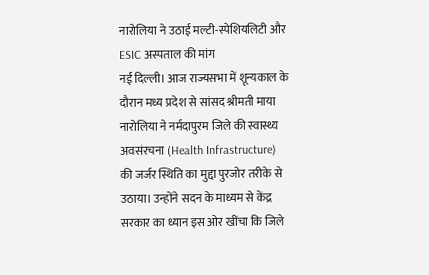नारोलिया ने उठाई मल्टी-स्पेशियलिटी और ESIC अस्पताल की मांग
नई दिल्ली। आज राज्यसभा में शून्यकाल के दौरान मध्य प्रदेश से सांसद श्रीमती माया नारोलिया ने नर्मदापुरम जिले की स्वास्थ्य अवसंरचना (Health Infrastructure) की जर्जर स्थिति का मुद्दा पुरजोर तरीके से उठाया। उन्होंने सदन के माध्यम से केंद्र सरकार का ध्यान इस ओर खींचा कि जिले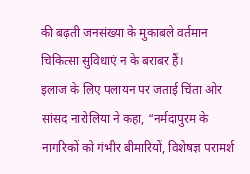की बढ़ती जनसंख्या के मुकाबले वर्तमान चिकित्सा सुविधाएं न के बराबर हैं।
इलाज के लिए पलायन पर जताई चिंता ओर सांसद नारोलिया ने कहा, “नर्मदापुरम के नागरिकों को गंभीर बीमारियों, विशेषज्ञ परामर्श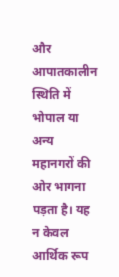और आपातकालीन स्थिति में भोपाल या अन्य महानगरों की ओर भागना पड़ता है। यह न केवल आर्थिक रूप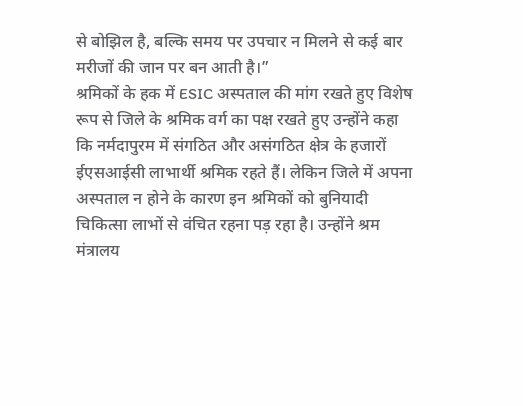से बोझिल है, बल्कि समय पर उपचार न मिलने से कई बार मरीजों की जान पर बन आती है।”
श्रमिकों के हक में ESIC अस्पताल की मांग रखते हुए विशेष रूप से जिले के श्रमिक वर्ग का पक्ष रखते हुए उन्होंने कहा कि नर्मदापुरम में संगठित और असंगठित क्षेत्र के हजारों ईएसआईसी लाभार्थी श्रमिक रहते हैं। लेकिन जिले में अपना अस्पताल न होने के कारण इन श्रमिकों को बुनियादी चिकित्सा लाभों से वंचित रहना पड़ रहा है। उन्होंने श्रम मंत्रालय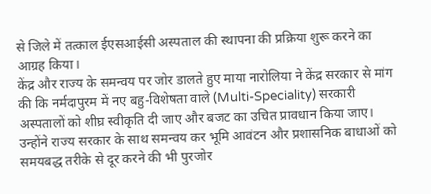से जिले में तत्काल ईएसआईसी अस्पताल की स्थापना की प्रक्रिया शुरू करने का आग्रह किया।
केंद्र और राज्य के समन्वय पर जोर डालते हुए माया नारोलिया ने केंद्र सरकार से मांग की कि नर्मदापुरम में नए बहु-विशेषता वाले (Multi-Speciality) सरकारी अस्पतालों को शीघ्र स्वीकृति दी जाए और बजट का उचित प्रावधान किया जाए। उन्होंने राज्य सरकार के साथ समन्वय कर भूमि आवंटन और प्रशासनिक बाधाओं को समयबद्ध तरीके से दूर करने की भी पुरजोर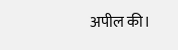अपील की।